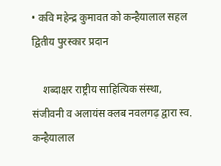• कवि महेन्द्र कुमावत को कन्हैयालाल सहल द्वितीय पुरस्कार प्रदान

    शब्दाक्षर राष्ट्रीय साहित्यिक संस्था, संजीवनी व अलायंस क्लब नवलगढ़ द्वारा स्व. कन्हैयालाल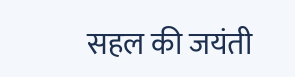सहल की जयंती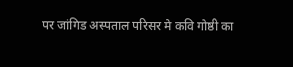पर जांगिड अस्पताल परिसर मे कवि गोष्ठी का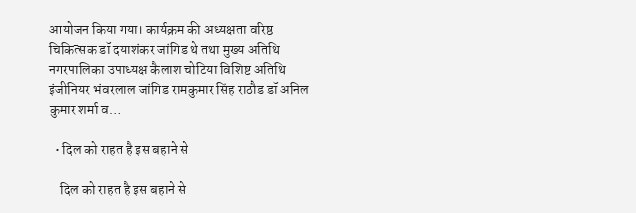आयोजन किया गया। कार्यक्रम की अध्यक्षता वरिष्ठ चिकित्सक डॉ दयाशंकर जांगिड थे तथा मुख्य अतिथि नगरपालिका उपाध्यक्ष कैलाश चोटिया विशिष्ट अतिथि इंजीनियर भंवरलाल जांगिड रामकुमार सिंह राठौड डॉ अनिल कुमार शर्मा व…

  • दिल को राहत है इस बहाने से

    दिल को राहत है इस बहाने से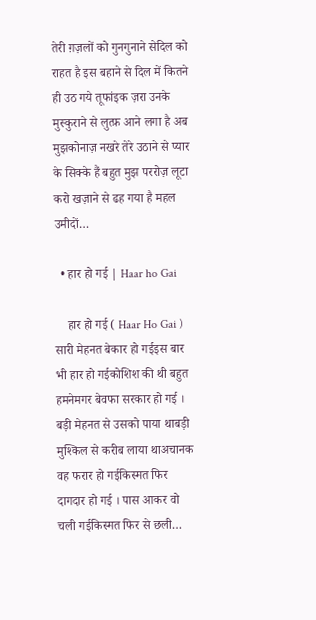तेरी ग़ज़लों को गुनगुनाने सेदिल को राहत है इस बहाने से दिल में कितने ही उठ गये तूफांइक ज़रा उनके मुस्कुराने से लुत्फ़ आने लगा है अब मुझकोनाज़ नखरे तेरे उठाने से प्यार के सिक्के हैं बहुत मुझ पररोज़ लूटा करो खज़ाने से ढह गया है महल उमीदों…

  • हार हो गई | Haar ho Gai

    हार हो गई ( Haar Ho Gai ) सारी मेहनत बेकार हो गईइस बार भी हार हो गईकोशिश की थी बहुत हमनेमगर बेवफा सरकार हो गई । बड़ी मेहनत से उसको पाया थाबड़ी मुश्किल से करीब लाया थाअचानक वह फरार हो गईकिस्मत फिर दागदार हो गई । पास आकर वो चली गईकिस्मत फिर से छली…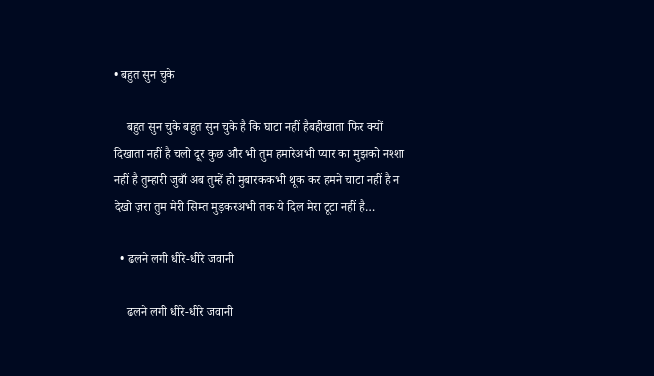• बहुत सुन चुके

    बहुत सुन चुके बहुत सुन चुके है कि घाटा नहीं हैबहीखाता फिर क्यों दिखाता नहीं है चलो दूर कुछ और भी तुम हमारेअभी प्यार का मुझको नश्शा नहीं है तुम्हारी जुबाँ अब तुम्हें हो मुबारककभी थूक कर हमने चाटा नहीं है न देखो ज़रा तुम मेरी सिम्त मुड़करअभी तक ये दिल मेरा टूटा नहीं है…

  • ढलने लगी धीरे-धीरे जवानी

    ढलने लगी धीरे-धीरे जवानी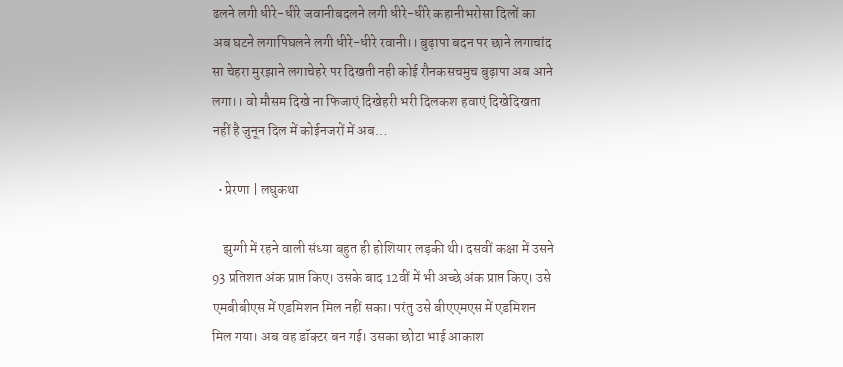ढलने लगी धीरे-धीरे जवानीबदलने लगी धीरे-धीरे कहानीभरोसा दिलों का अब घटने लगापिघलने लगी धीरे-धीरे रवानी।। बुढ़ापा बदन पर छाने लगाचांद सा चेहरा मुरझाने लगाचेहरे पर दिखती नही कोई रौनकसचमुच बुढ़ापा अब आने लगा।। वो मौसम दिखे ना फिजाएं दिखेहरी भरी दिलकश हवाएं दिखेदिखता नहीं है जुनून दिल में कोईनजरों में अब…

  • प्रेरणा | लघुकथा

    झुग्गी में रहने वाली संध्या बहुत ही होशियार लड़की थी। दसवीं कक्षा में उसने 93 प्रतिशत अंक प्राप्त किए। उसके बाद 12वीं में भी अच्छे अंक प्राप्त किए। उसे एमबीबीएस में एडमिशन मिल नहीं सका। परंतु उसे बीएएमएस में एडमिशन मिल गया। अब वह डॉक्टर बन गई। उसका छोटा भाई आकाश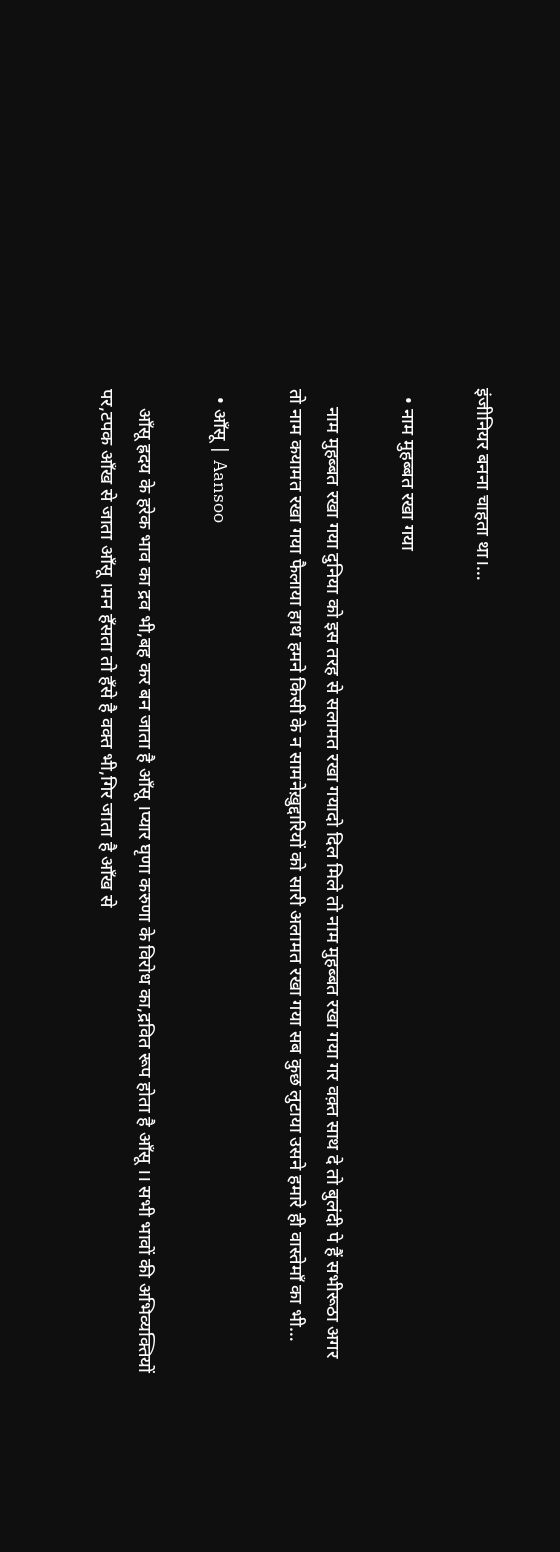इंजीनियर बनना चाहता था।…

  • नाम मुहब्बत रखा गया

    नाम मुहब्बत रखा गया दुनिया को इस तरह से सलामत रखा गयादो दिल मिले तो नाम मुहब्बत रखा गया गर वक़्त साथ दे तो बुलंदी पे हैं सभीरूठा अगर तो नाम कयामत रखा गया फैलाया हाथ हमने किसी के न सामनेख़ुद्दारियों को सारी अलामत रखा गया सब कुछ लुटाया उसने हमारे ही वास्तेमाँ का भी…

  • आँसू | Aansoo

    आँसू ह्रदय के हरेक भाव का द्रव भी,बह कर बन जाता है आँसू ।प्यार घृणा करुणा के विरोध का,द्रवित रूप होता है आँसू ।। सभी भावों की अभिव्यक्तियों पर,टपक आँख से जाता आँसू ।मन हँसता तो हँसे है वक्त भी,गिर जाता है आँख से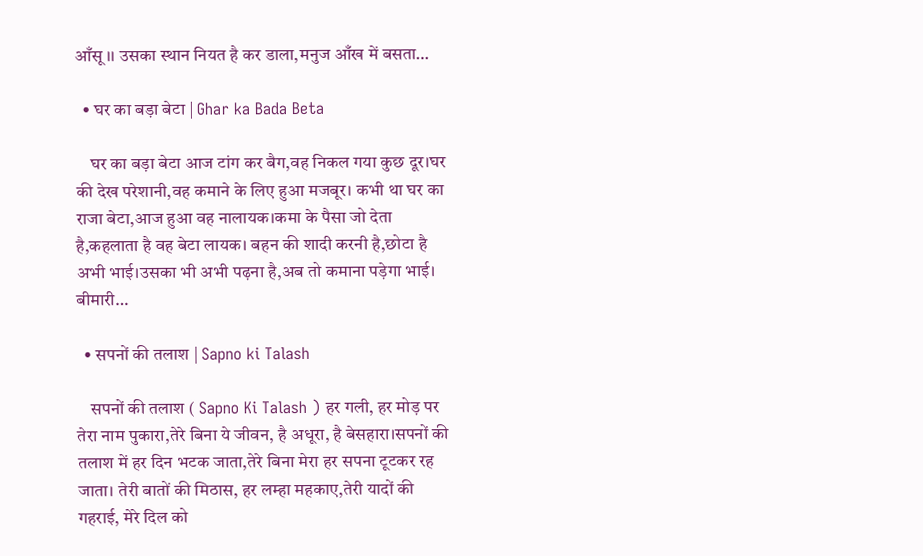आँसू ।। उसका स्थान नियत है कर डाला,मनुज आँख में बसता…

  • घर का बड़ा बेटा | Ghar ka Bada Beta

    घर का बड़ा बेटा आज टांग कर बैग,वह निकल गया कुछ दूर।घर की देख परेशानी,वह कमाने के लिए हुआ मजबूर। कभी था घर का राजा बेटा,आज हुआ वह नालायक।कमा के पैसा जो देता है,कहलाता है वह बेटा लायक। बहन की शादी करनी है,छोटा है अभी भाई।उसका भी अभी पढ़ना है,अब तो कमाना पड़ेगा भाई। बीमारी…

  • सपनों की तलाश | Sapno ki Talash

    सपनों की तलाश ( Sapno Ki Talash ) हर गली, हर मोड़ पर तेरा नाम पुकारा,तेरे बिना ये जीवन, है अधूरा, है बेसहारा।सपनों की तलाश में हर दिन भटक जाता,तेरे बिना मेरा हर सपना टूटकर रह जाता। तेरी बातों की मिठास, हर लम्हा महकाए,तेरी यादों की गहराई, मेरे दिल को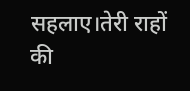सहलाए।तेरी राहों की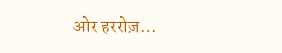ओर हररोज़…